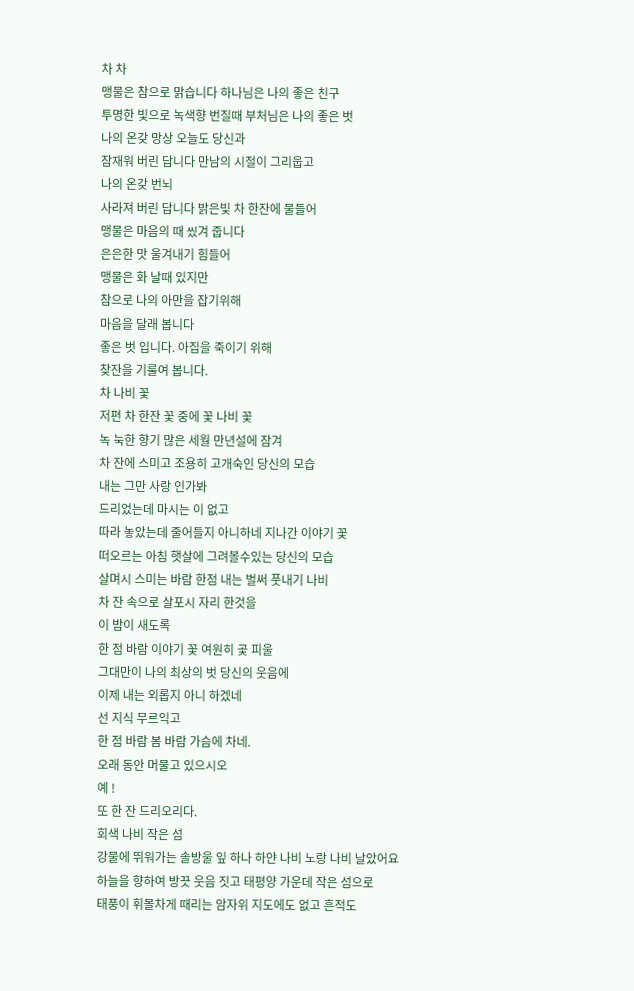차 차
맹물은 참으로 맑습니다 하나님은 나의 좋은 친구
투명한 빛으로 녹색향 번질때 부처님은 나의 좋은 벗
나의 온갖 망상 오늘도 당신과
잠재워 버린 답니다 만남의 시절이 그리웁고
나의 온갖 번뇌
사라져 버린 답니다 밝은빛 차 한잔에 물들어
맹물은 마음의 때 씼겨 줍니다
은은한 맛 울겨내기 힘들어
맹물은 화 날때 있지만
참으로 나의 아만을 잡기위해
마음을 달래 봅니다
좋은 벗 입니다. 아집을 죽이기 위해
찾잔을 기룰여 봅니다.
차 나비 꽃
저편 차 한잔 꽃 중에 꽃 나비 꽃
녹 눅한 향기 많은 세월 만년설에 잠겨
차 잔에 스미고 조용히 고개숙인 당신의 모습
내는 그만 사랑 인가봐
드리었는데 마시는 이 없고
따라 놓았는데 줄어들지 아니하네 지나간 이야기 꽃
떠오르는 아침 햇살에 그려볼수있는 당신의 모습
살며시 스미는 바람 한점 내는 벌써 풋내기 나비
차 잔 속으로 살포시 자리 한것을
이 밤이 새도록
한 점 바람 이야기 꽃 여원히 곷 피울
그대만이 나의 최상의 벗 당신의 웃음에
이제 내는 외롭지 아니 하겠네
선 지식 무르익고
한 점 바람 봄 바람 가슴에 차네.
오래 동안 머물고 있으시오
예 !
또 한 잔 드리오리다.
회색 나비 작은 섬
강물에 뛰워가는 솔방울 잎 하나 하얀 나비 노랑 나비 날았어요
하늘을 향하여 방끗 웃음 짓고 태평양 가운데 작은 섬으로
태풍이 휘몰차게 때리는 암자위 지도에도 없고 흔적도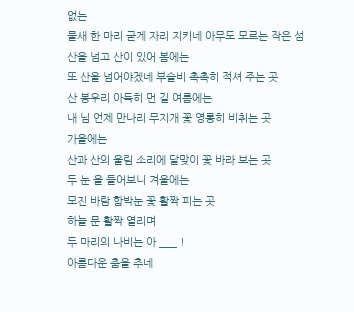없는
물새 한 마리 굳게 자리 지키네 아무도 모르는 작은 섬
산을 넘고 산이 있어 봄에는
또 산을 넘어야겠네 부슬비 촉촉히 적셔 주는 곳
산 봉우리 아득히 먼 길 여름에는
내 님 언제 만나리 무지개 꽃 영롱히 비취는 곳
가을에는
산과 산의 울림 소리에 달맞이 꽃 바라 보는 곳
두 눈 을 들어보니 겨울에는
모진 바람 함박눈 꽃 활짝 피는 곳
하늘 문 활짝 열리며
두 마리의 나비는 아 ___ !
아름다운 춤을 추네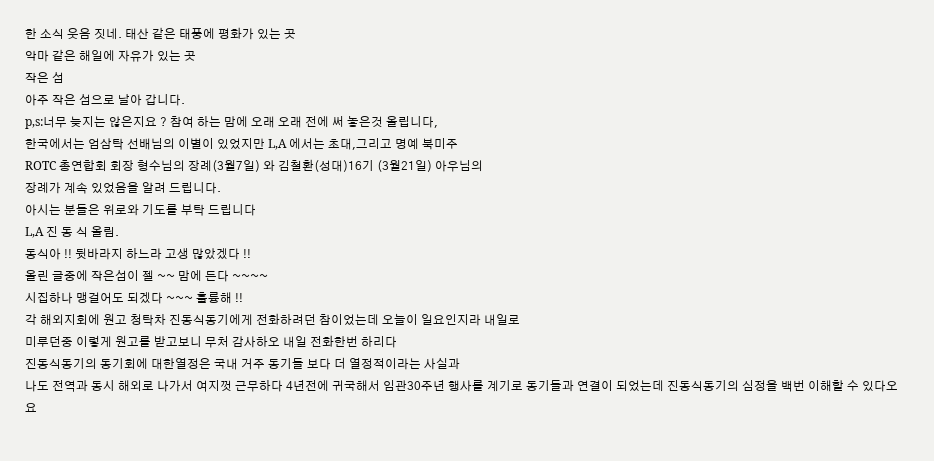한 소식 웃음 짓네. 태산 같은 태풍에 평화가 있는 곳
악마 같은 해일에 자유가 있는 곳
작은 섬
아주 작은 섬으로 날아 갑니다.
p,s:너무 늦지는 않은지요 ? 참여 하는 맘에 오래 오래 전에 써 놓은것 올립니다,
한국에서는 엄삼탁 선배님의 이별이 있었지만 L,A 에서는 초대,그리고 명예 북미주
ROTC 총연합회 회장 형수님의 장례(3월7일) 와 김철환(성대)16기 (3월21일) 아우님의
장례가 계속 있었음을 알려 드립니다.
아시는 분들은 위로와 기도를 부탁 드립니다
L,A 진 동 식 올림.
동식아 !! 뒷바라지 하느라 고생 많았겠다 !!
올린 글중에 작은섬이 젤 ~~ 맘에 든다 ~~~~
시집하나 맹걸어도 되겠다 ~~~ 훌륭해 !!
각 해외지회에 원고 청탁차 진동식동기에게 전화하려던 참이었는데 오늘이 일요인지라 내일로
미루던중 이렇게 원고를 받고보니 무처 감사하오 내일 전화한번 하리다
진동식동기의 동기회에 대한열정은 국내 거주 동기들 보다 더 열정적이라는 사실과
나도 전역과 동시 해외로 나가서 여지껏 근무하다 4년전에 귀국해서 임관30주년 행사를 계기로 동기들과 연결이 되었는데 진동식동기의 심정을 백번 이해할 수 있다오
요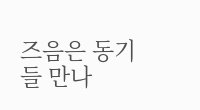즈음은 동기들 만나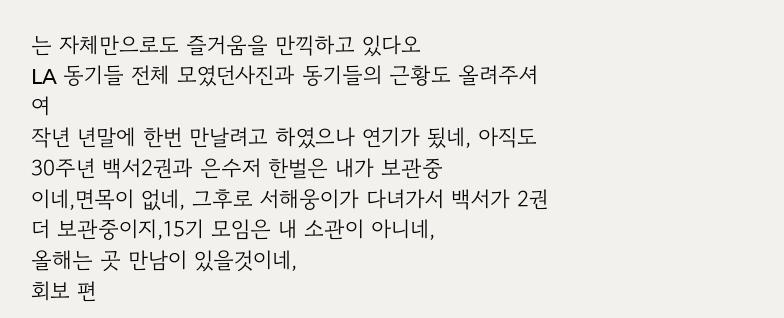는 자체만으로도 즐거움을 만끽하고 있다오
LA 동기들 전체 모였던사진과 동기들의 근황도 올려주셔여
작년 년말에 한번 만날려고 하였으나 연기가 됬네, 아직도 30주년 백서2권과 은수저 한벌은 내가 보관중
이네,면목이 없네, 그후로 서해웅이가 다녀가서 백서가 2권 더 보관중이지,15기 모임은 내 소관이 아니네,
올해는 곳 만남이 있을것이네,
회보 편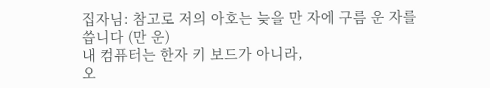집자님: 참고로 저의 아호는 늦을 만 자에 구름 운 자를 씁니다 (만 운)
내 컴퓨터는 한자 키 보드가 아니라,
오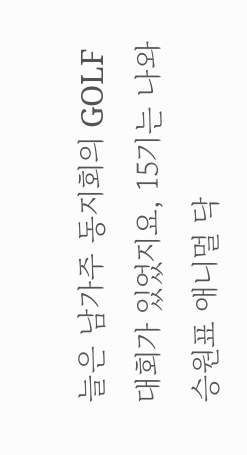늘은 남가주 동지회의 GOLF 대회가 있었지요, 15기는 나와 승원표 애니멀 닥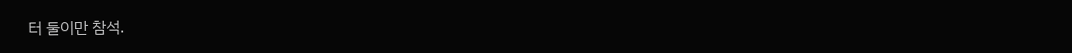터 둘이만 참석.